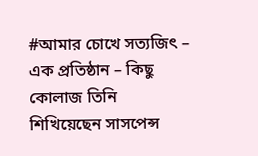#আমার চোখে সত্যজিৎ – এক প্রতিষ্ঠান – কিছু কোলাজ তিনি শিখিয়েছেন সাসপেন্স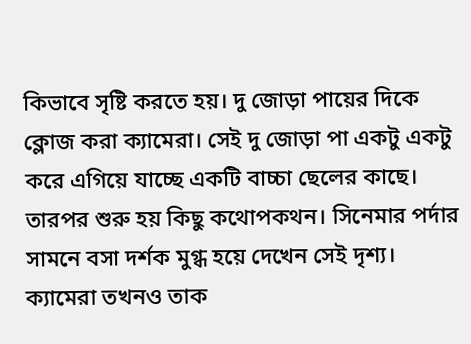কিভাবে সৃষ্টি করতে হয়। দু জোড়া পায়ের দিকে ক্লোজ করা ক্যামেরা। সেই দু জোড়া পা একটু একটু করে এগিয়ে যাচ্ছে একটি বাচ্চা ছেলের কাছে। তারপর শুরু হয় কিছু কথোপকথন। সিনেমার পর্দার সামনে বসা দর্শক মুগ্ধ হয়ে দেখেন সেই দৃশ্য। ক্যামেরা তখনও তাক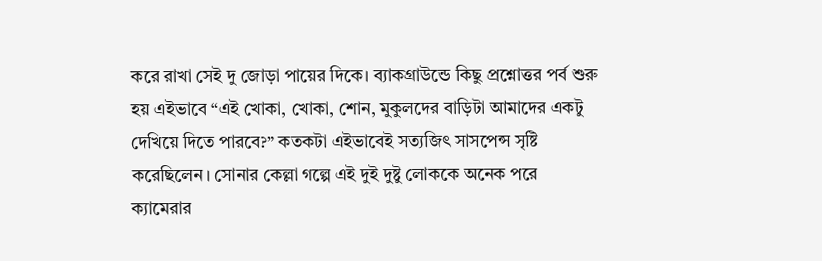করে রাখা সেই দু জোড়া পায়ের দিকে। ব্যাকগ্রাউন্ডে কিছু প্রশ্নোত্তর পর্ব শুরু হয় এইভাবে “এই খোকা, খোকা, শোন, মুকুলদের বাড়িটা আমাদের একটু দেখিয়ে দিতে পারবে?” কতকটা এইভাবেই সত্যজিৎ সাসপেন্স সৃষ্টি করেছিলেন। সোনার কেল্লা গল্পে এই দুই দুষ্টু লোককে অনেক পরে ক্যামেরার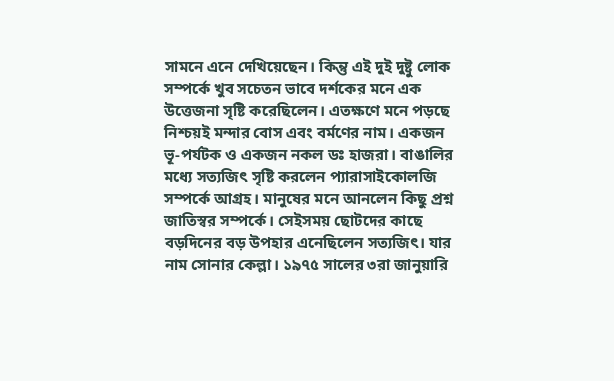সামনে এনে দেখিয়েছেন। কিন্তু এই দুই দুষ্টু লোক সম্পর্কে খুব সচেতন ভাবে দর্শকের মনে এক উত্তেজনা সৃষ্টি করেছিলেন। এতক্ষণে মনে পড়ছে নিশ্চয়ই মন্দার বোস এবং বর্মণের নাম। একজন ভূ-পর্যটক ও একজন নকল ডঃ হাজরা। বাঙালির মধ্যে সত্যজিৎ সৃষ্টি করলেন প্যারাসাইকোলজি সম্পর্কে আগ্রহ। মানুষের মনে আনলেন কিছু প্রশ্ন জাতিস্বর সম্পর্কে। সেইসময় ছোটদের কাছে বড়দিনের বড় উপহার এনেছিলেন সত্যজিৎ। যার নাম সোনার কেল্লা। ১৯৭৫ সালের ৩রা জানুয়ারি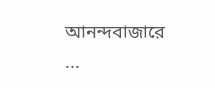আনন্দবাজারে ...